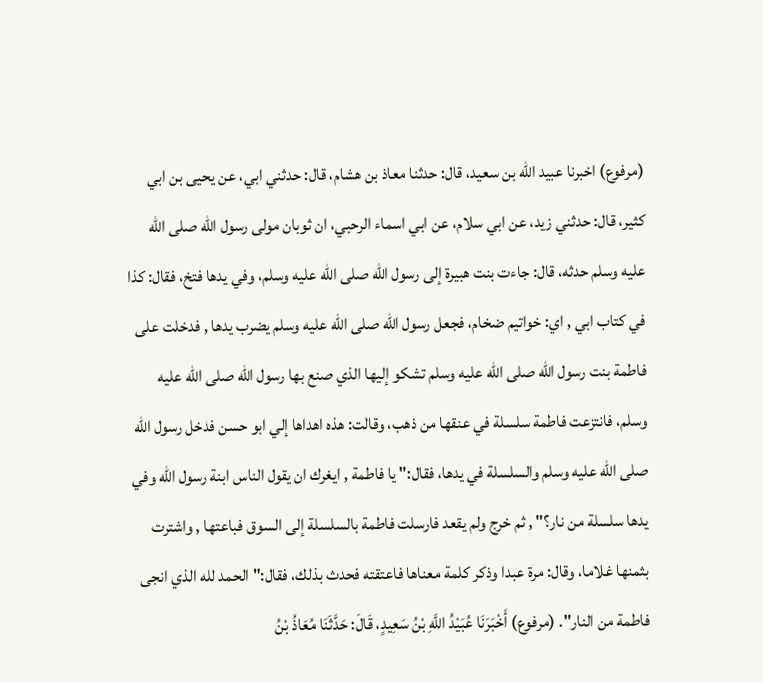(مرفوع) اخبرنا عبيد الله بن سعيد، قال: حدثنا معاذ بن هشام، قال: حدثني ابي، عن يحيى بن ابي كثير، قال: حدثني زيد، عن ابي سلام، عن ابي اسماء الرحبي، ان ثوبان مولى رسول الله صلى الله عليه وسلم حدثه، قال: جاءت بنت هبيرة إلى رسول الله صلى الله عليه وسلم، وفي يدها فتخ، فقال: كذا في كتاب ابي , اي: خواتيم ضخام، فجعل رسول الله صلى الله عليه وسلم يضرب يدها , فدخلت على فاطمة بنت رسول الله صلى الله عليه وسلم تشكو إليها الذي صنع بها رسول الله صلى الله عليه وسلم، فانتزعت فاطمة سلسلة في عنقها من ذهب، وقالت: هذه اهداها إلي ابو حسن فدخل رسول الله صلى الله عليه وسلم والسلسلة في يدها، فقال:" يا فاطمة , ايغرك ان يقول الناس ابنة رسول الله وفي يدها سلسلة من نار؟" , ثم خرج ولم يقعد فارسلت فاطمة بالسلسلة إلى السوق فباعتها , واشترت بثمنها غلاما، وقال: مرة عبدا وذكر كلمة معناها فاعتقته فحدث بذلك، فقال:" الحمد لله الذي انجى فاطمة من النار". (مرفوع) أَخْبَرَنَا عُبَيْدُ اللَّهِ بْنُ سَعِيدٍ، قَالَ: حَدَّثَنَا مُعَاذُ بْنُ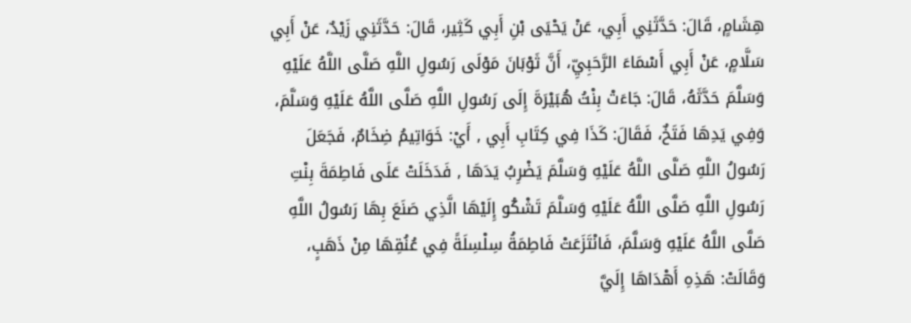هِشَامٍ، قَالَ: حَدَّثَنِي أَبِي، عَنْ يَحْيَى بْنِ أَبِي كَثِير، قَالَ: حَدَّثَنِي زَيْدٌ، عَنْ أَبِي سَلَّامٍ، عَنْ أَبِي أَسْمَاءَ الرَّحَبِيِّ، أَنَّ ثَوْبَانَ مَوْلَى رَسُولِ اللَّهِ صَلَّى اللَّهُ عَلَيْهِ وَسَلَّمَ حَدَّثَهُ، قَالَ: جَاءَتْ بِنْتُ هُبَيْرَةَ إِلَى رَسُولِ اللَّهِ صَلَّى اللَّهُ عَلَيْهِ وَسَلَّمَ، وَفِي يَدِهَا فَتَخٌ، فَقَالَ: كَذَا فِي كِتَابِ أَبِي , أَيْ: خَوَاتِيمُ ضِخَامٌ، فَجَعَلَ رَسُولُ اللَّهِ صَلَّى اللَّهُ عَلَيْهِ وَسَلَّمَ يَضْرِبُ يَدَهَا , فَدَخَلَتْ عَلَى فَاطِمَةَ بِنْتِ رَسُولِ اللَّهِ صَلَّى اللَّهُ عَلَيْهِ وَسَلَّمَ تَشْكُو إِلَيْهَا الَّذِي صَنَعَ بِهَا رَسُولُ اللَّهِ صَلَّى اللَّهُ عَلَيْهِ وَسَلَّمَ، فَانْتَزَعَتْ فَاطِمَةُ سِلْسِلَةً فِي عُنُقِهَا مِنْ ذَهَبٍ، وَقَالَتْ: هَذِهِ أَهْدَاهَا إِلَيَّ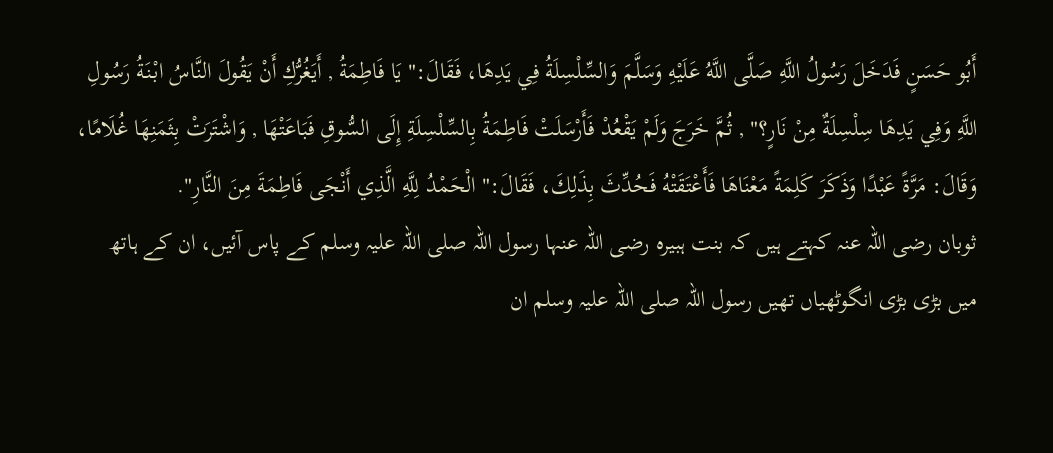أَبُو حَسَنٍ فَدَخَلَ رَسُولُ اللَّهِ صَلَّى اللَّهُ عَلَيْهِ وَسَلَّمَ وَالسِّلْسِلَةُ فِي يَدِهَا، فَقَالَ:" يَا فَاطِمَةُ , أَيَغُرُّكِ أَنْ يَقُولَ النَّاسُ ابْنَةُ رَسُولِ اللَّهِ وَفِي يَدِهَا سِلْسِلَةٌ مِنْ نَارٍ؟" , ثُمَّ خَرَجَ وَلَمْ يَقْعُدْ فَأَرْسَلَتْ فَاطِمَةُ بِالسِّلْسِلَةِ إِلَى السُّوقِ فَبَاعَتْهَا , وَاشْتَرَتْ بِثَمَنِهَا غُلَامًا، وَقَالَ: مَرَّةً عَبْدًا وَذَكَرَ كَلِمَةً مَعْنَاهَا فَأَعْتَقَتْهُ فَحُدِّثَ بِذَلِكَ، فَقَالَ:" الْحَمْدُ لِلَّهِ الَّذِي أَنْجَى فَاطِمَةَ مِنَ النَّارِ".
ثوبان رضی اللہ عنہ کہتے ہیں کہ بنت ہبیرہ رضی اللہ عنہا رسول اللہ صلی اللہ علیہ وسلم کے پاس آئیں، ان کے ہاتھ میں بڑی بڑی انگوٹھیاں تھیں رسول اللہ صلی اللہ علیہ وسلم ان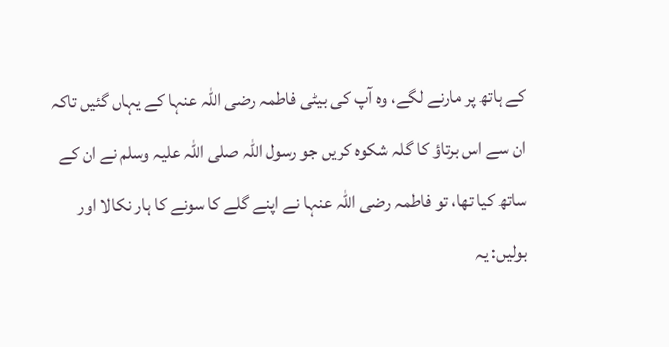کے ہاتھ پر مارنے لگے، وہ آپ کی بیٹی فاطمہ رضی اللہ عنہا کے یہاں گئیں تاکہ ان سے اس برتاؤ کا گلہ شکوہ کریں جو رسول اللہ صلی اللہ علیہ وسلم نے ان کے ساتھ کیا تھا، تو فاطمہ رضی اللہ عنہا نے اپنے گلے کا سونے کا ہار نکالا اور بولیں: یہ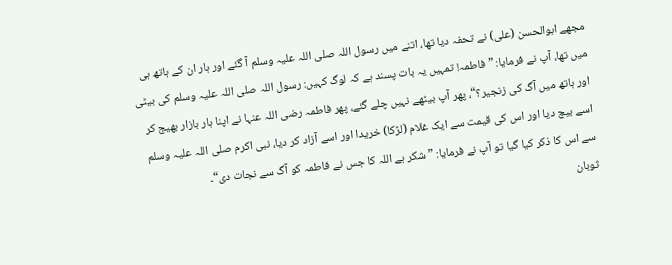مجھے ابوالحسن (علی) نے تحفہ دیا تھا، اتنے میں رسول اللہ صلی اللہ علیہ وسلم آ گئے اور ہار ان کے ہاتھ ہی میں تھا، آپ نے فرمایا: ”فاطمہ! تمہیں یہ بات پسند ہے کہ لوگ کہیں: رسول اللہ صلی اللہ علیہ وسلم کی بیٹی اور ہاتھ میں آگ کی زنجیر؟“، پھر آپ بیٹھے نہیں چلے گئے، پھر فاطمہ رضی اللہ عنہا نے اپنا ہار بازار بھیج کر اسے بیچ دیا اور اس کی قیمت سے ایک غلام (لڑکا) خریدا اور اسے آزاد کر دیا، نبی اکرم صلی اللہ علیہ وسلم سے اس کا ذکر کیا گیا تو آپ نے فرمایا: ”شکر ہے اللہ کا جس نے فاطمہ کو آگ سے نجات دی“۔
ثوبان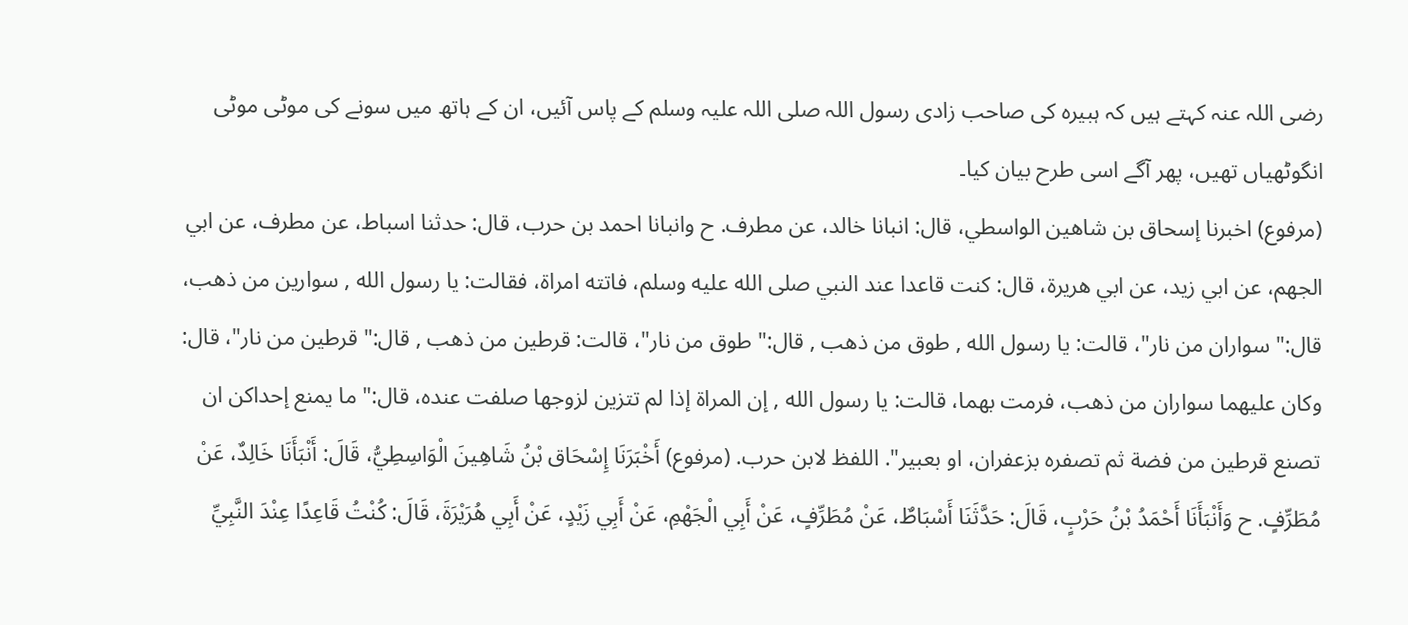رضی اللہ عنہ کہتے ہیں کہ ہبیرہ کی صاحب زادی رسول اللہ صلی اللہ علیہ وسلم کے پاس آئیں، ان کے ہاتھ میں سونے کی موٹی موٹی انگوٹھیاں تھیں، پھر آگے اسی طرح بیان کیا۔
(مرفوع) اخبرنا إسحاق بن شاهين الواسطي، قال: انبانا خالد، عن مطرف. ح وانبانا احمد بن حرب، قال: حدثنا اسباط، عن مطرف، عن ابي الجهم، عن ابي زيد، عن ابي هريرة، قال: كنت قاعدا عند النبي صلى الله عليه وسلم، فاتته امراة، فقالت: يا رسول الله , سوارين من ذهب، قال:" سواران من نار"، قالت: يا رسول الله , طوق من ذهب , قال:" طوق من نار"، قالت: قرطين من ذهب , قال:" قرطين من نار"، قال: وكان عليهما سواران من ذهب، فرمت بهما، قالت: يا رسول الله , إن المراة إذا لم تتزين لزوجها صلفت عنده، قال:" ما يمنع إحداكن ان تصنع قرطين من فضة ثم تصفره بزعفران، او بعبير". اللفظ لابن حرب. (مرفوع) أَخْبَرَنَا إِسْحَاق بْنُ شَاهِينَ الْوَاسِطِيُّ، قَالَ: أَنْبَأَنَا خَالِدٌ، عَنْ مُطَرِّفٍ. ح وَأَنْبَأَنَا أَحْمَدُ بْنُ حَرْبٍ، قَالَ: حَدَّثَنَا أَسْبَاطٌ، عَنْ مُطَرِّفٍ، عَنْ أَبِي الْجَهْمِ، عَنْ أَبِي زَيْدٍ، عَنْ أَبِي هُرَيْرَةَ، قَالَ: كُنْتُ قَاعِدًا عِنْدَ النَّبِيِّ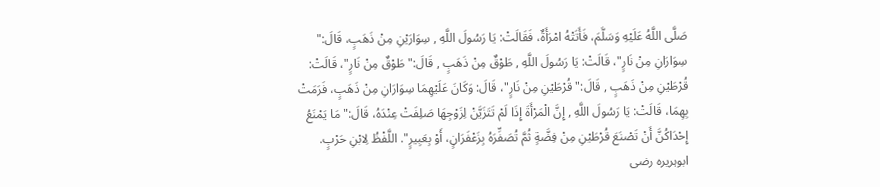صَلَّى اللَّهُ عَلَيْهِ وَسَلَّمَ، فَأَتَتْهُ امْرَأَةٌ، فَقَالَتْ: يَا رَسُولَ اللَّهِ , سِوَارَيْنِ مِنْ ذَهَبٍ، قَالَ:" سِوَارَانِ مِنْ نَارٍ"، قَالَتْ: يَا رَسُولَ اللَّهِ , طَوْقٌ مِنْ ذَهَبٍ , قَالَ:" طَوْقٌ مِنْ نَارٍ"، قَالَتْ: قُرْطَيْنِ مِنْ ذَهَبٍ , قَالَ:" قُرْطَيْنِ مِنْ نَارٍ"، قَالَ: وَكَانَ عَلَيْهِمَا سِوَارَانِ مِنْ ذَهَبٍ، فَرَمَتْ بِهِمَا، قَالَتْ: يَا رَسُولَ اللَّهِ , إِنَّ الْمَرْأَةَ إِذَا لَمْ تَتَزَيَّنْ لِزَوْجِهَا صَلِفَتْ عِنْدَهُ، قَالَ:" مَا يَمْنَعُ إِحْدَاكُنَّ أَنْ تَصْنَعَ قُرْطَيْنِ مِنْ فِضَّةٍ ثُمَّ تُصَفِّرَهُ بِزَعْفَرَانٍ، أَوْ بِعَبِيرٍ". اللَّفْظُ لِابْنِ حَرْبٍ.
ابوہریرہ رضی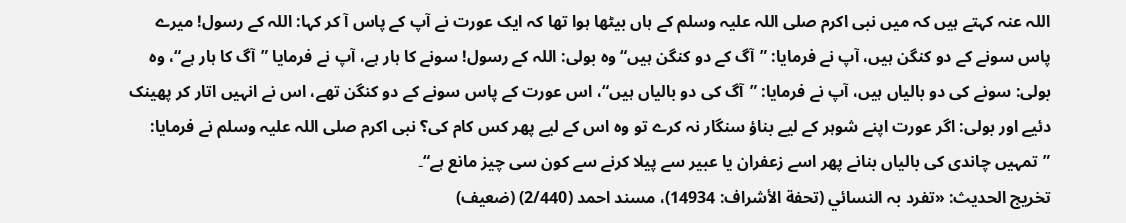اللہ عنہ کہتے ہیں کہ میں نبی اکرم صلی اللہ علیہ وسلم کے ہاں بیٹھا ہوا تھا کہ ایک عورت نے آپ کے پاس آ کر کہا: اللہ کے رسول! میرے پاس سونے کے دو کنگن ہیں، آپ نے فرمایا: ”آگ کے دو کنگن ہیں“ وہ بولی: اللہ کے رسول! سونے کا ہار ہے، آپ نے فرمایا ”آگ کا ہار ہے“، وہ بولی: سونے کی دو بالیاں ہیں، آپ نے فرمایا: ”آگ کی دو بالیاں ہیں“، اس عورت کے پاس سونے کے دو کنگن تھے، اس نے انہیں اتار کر پھینک دئیے اور بولی: اگر عورت اپنے شوہر کے لیے بناؤ سنگار نہ کرے تو وہ اس کے لیے پھر کس کام کی؟ نبی اکرم صلی اللہ علیہ وسلم نے فرمایا: ”تمہیں چاندی کی بالیاں بنانے پھر اسے زعفران یا عبیر سے پیلا کرنے سے کون سی چیز مانع ہے“۔
تخریج الحدیث: «تفرد بہ النسائي (تحفة الأشراف: 14934)، مسند احمد (2/440) (ضعیف)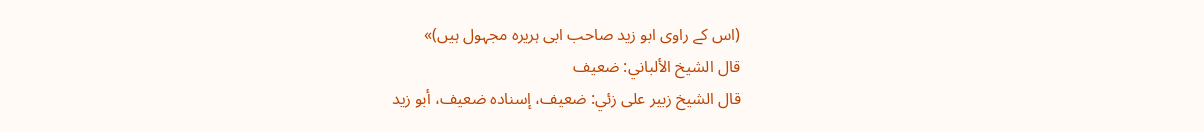(اس کے راوی ابو زید صاحب ابی ہریرہ مجہول ہیں)»
قال الشيخ الألباني: ضعيف
قال الشيخ زبير على زئي: ضعيف، إسناده ضعيف، أبو زيد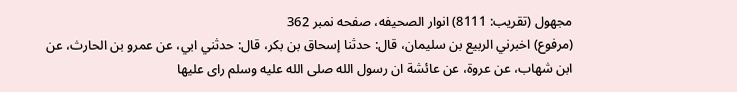مجهول (تقريب: 8111) انوار الصحيفه، صفحه نمبر 362
(مرفوع) اخبرني الربيع بن سليمان، قال: حدثنا إسحاق بن بكر، قال: حدثني ابي، عن عمرو بن الحارث، عن ابن شهاب، عن عروة، عن عائشة ان رسول الله صلى الله عليه وسلم راى عليها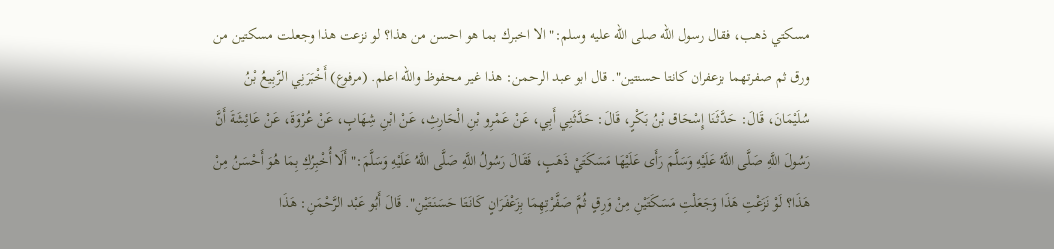مسكتي ذهب، فقال رسول الله صلى الله عليه وسلم:" الا اخبرك بما هو احسن من هذا؟ لو نزعت هذا وجعلت مسكتين من ورق ثم صفرتهما بزعفران كانتا حسنتين". قال ابو عبد الرحمن: هذا غير محفوظ والله اعلم. (مرفوع) أَخْبَرَنِي الرَّبِيعُ بْنُ سُلَيْمَانَ، قَالَ: حَدَّثَنَا إِسْحَاق بْنُ بَكْرٍ، قَالَ: حَدَّثَنِي أَبِي، عَنْ عَمْرِو بْنِ الْحَارِثِ، عَنْ ابْنِ شِهَابٍ، عَنْ عُرْوَةَ، عَنْ عَائِشَةَ أَنَّ رَسُولَ اللَّهِ صَلَّى اللَّهُ عَلَيْهِ وَسَلَّمَ رَأَى عَلَيْهَا مَسَكَتَيْ ذَهَبٍ، فَقَالَ رَسُولُ اللَّهِ صَلَّى اللَّهُ عَلَيْهِ وَسَلَّمَ:" أَلَا أُخْبِرُكِ بِمَا هُوَ أَحْسَنُ مِنْ هَذَا؟ لَوْ نَزَعْتِ هَذَا وَجَعَلْتِ مَسَكَتَيْنِ مِنْ وَرِقٍ ثُمَّ صَفَّرْتِهِمَا بِزَعْفَرَانٍ كَانَتَا حَسَنَتَيْنِ". قَالَ أَبُو عَبْد الرَّحْمَنِ: هَذَا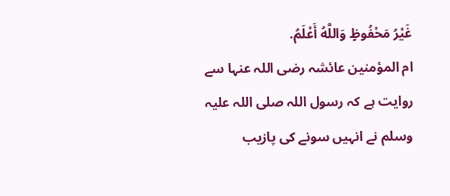غَيْرُ مَحْفُوظٍ وَاللَّهُ أَعْلَمُ.
ام المؤمنین عائشہ رضی اللہ عنہا سے روایت ہے کہ رسول اللہ صلی اللہ علیہ وسلم نے انہیں سونے کی پازیب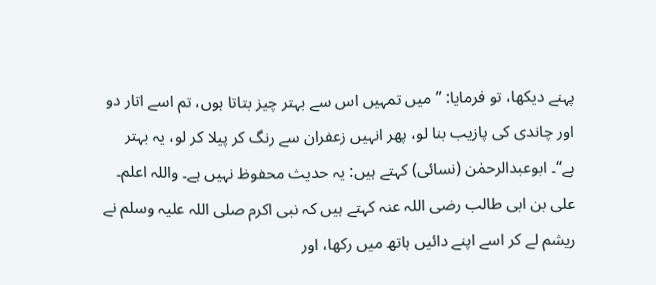پہنے دیکھا، تو فرمایا: ”میں تمہیں اس سے بہتر چیز بتاتا ہوں، تم اسے اتار دو اور چاندی کی پازیب بنا لو، پھر انہیں زعفران سے رنگ کر پیلا کر لو، یہ بہتر ہے“۔ ابوعبدالرحمٰن (نسائی) کہتے ہیں: یہ حدیث محفوظ نہیں ہے۔ واللہ اعلم۔
علی بن ابی طالب رضی اللہ عنہ کہتے ہیں کہ نبی اکرم صلی اللہ علیہ وسلم نے ریشم لے کر اسے اپنے دائیں ہاتھ میں رکھا، اور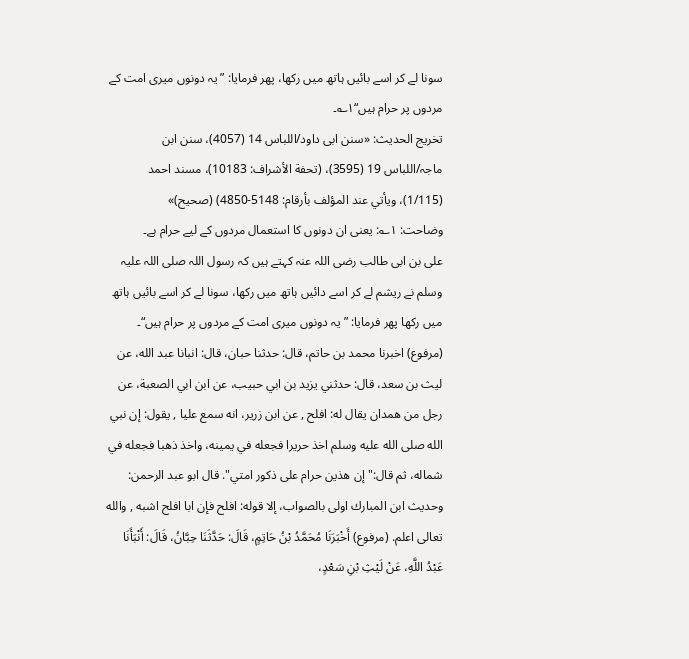سونا لے کر اسے بائیں ہاتھ میں رکھا، پھر فرمایا: ”یہ دونوں میری امت کے مردوں پر حرام ہیں“۱؎۔
تخریج الحدیث: «سنن ابی داود/اللباس 14 (4057)، سنن ابن ماجہ/اللباس 19 (3595)، (تحفة الأشراف: 10183)، مسند احمد (1/115)، ویأتي عند المؤلف بأرقام: 5148-4850) (صحیح)»
وضاحت: ۱؎: یعنی ان دونوں کا استعمال مردوں کے لیے حرام ہے۔
علی بن ابی طالب رضی اللہ عنہ کہتے ہیں کہ رسول اللہ صلی اللہ علیہ وسلم نے ریشم لے کر اسے دائیں ہاتھ میں رکھا، سونا لے کر اسے بائیں ہاتھ میں رکھا پھر فرمایا: ”یہ دونوں میری امت کے مردوں پر حرام ہیں“۔
(مرفوع) اخبرنا محمد بن حاتم، قال: حدثنا حبان، قال: انبانا عبد الله، عن ليث بن سعد، قال: حدثني يزيد بن ابي حبيب، عن ابن ابي الصعبة، عن رجل من همدان يقال له: افلح , عن ابن زرير، انه سمع عليا , يقول: إن نبي الله صلى الله عليه وسلم اخذ حريرا فجعله في يمينه، واخذ ذهبا فجعله في شماله، ثم قال:" إن هذين حرام على ذكور امتي". قال ابو عبد الرحمن: وحديث ابن المبارك اولى بالصواب، إلا قوله: افلح فإن ابا افلح اشبه , والله تعالى اعلم. (مرفوع) أَخْبَرَنَا مُحَمَّدُ بْنُ حَاتِمٍ، قَالَ: حَدَّثَنَا حِبَّانُ، قَالَ: أَنْبَأَنَا عَبْدُ اللَّهِ، عَنْ لَيْثِ بْنِ سَعْدٍ،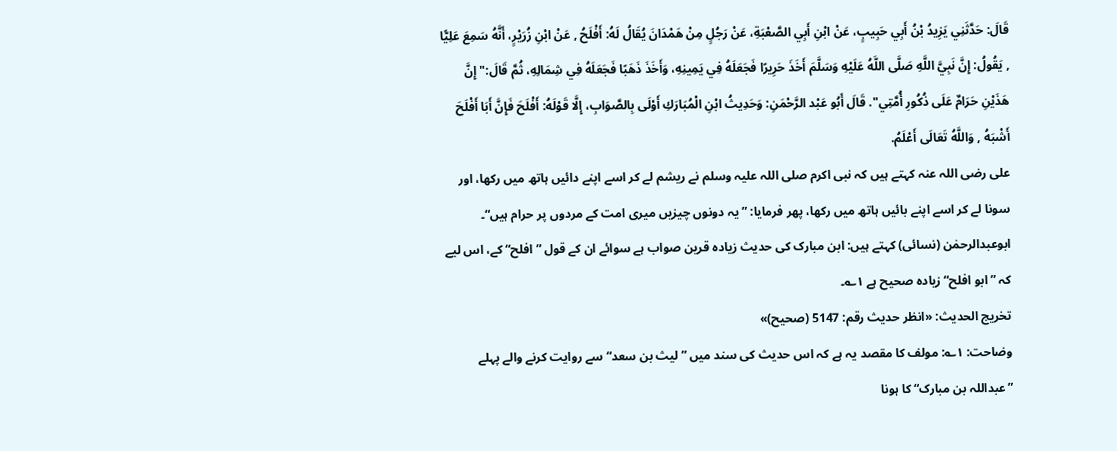قَالَ: حَدَّثَنِي يَزِيدُ بْنُ أَبِي حَبِيبٍ، عَنْ ابْنِ أَبِي الصَّعْبَةِ، عَنْ رَجُلٍ مِنْ هَمْدَانَ يُقَالُ لَهُ: أَفْلَحُ , عَنْ ابْنِ زُرَيْرٍ، أَنَّهُ سَمِعَ عَلِيًّا , يَقُولُ: إِنَّ نَبِيَّ اللَّهِ صَلَّى اللَّهُ عَلَيْهِ وَسَلَّمَ أَخَذَ حَرِيرًا فَجَعَلَهُ فِي يَمِينِهِ، وَأَخَذَ ذَهَبًا فَجَعَلَهُ فِي شِمَالِهِ، ثُمَّ قَالَ:" إِنَّ هَذَيْنِ حَرَامٌ عَلَى ذُكُورِ أُمَّتِي". قَالَ أَبُو عَبْد الرَّحْمَنِ: وَحَدِيثُ ابْنِ الْمُبَارَكِ أَوْلَى بِالصَّوَابِ، إِلَّا قَوْلَهُ: أَفْلَحَ فَإِنَّ أَبَا أَفْلَحَ أَشْبَهُ , وَاللَّهُ تَعَالَى أَعْلَمُ.
علی رضی اللہ عنہ کہتے ہیں کہ نبی اکرم صلی اللہ علیہ وسلم نے ریشم لے کر اسے اپنے دائیں ہاتھ میں رکھا، اور سونا لے کر اسے اپنے بائیں ہاتھ میں رکھا، پھر فرمایا: ”یہ دونوں چیزیں میری امت کے مردوں پر حرام ہیں“۔ ابوعبدالرحمٰن (نسائی) کہتے ہیں: ابن مبارک کی حدیث زیادہ قرین صواب ہے سوائے ان کے قول ”افلح“ کے، اس لیے کہ ”ابو افلح“ زیادہ صحیح ہے ۱؎۔
تخریج الحدیث: «انظر حدیث رقم: 5147 (صحیح)»
وضاحت: ۱؎: مولف کا مقصد یہ ہے کہ اس حدیث کی سند میں ”لیث بن سعد“ سے روایت کرنے والے پہلے ”عبداللہ بن مبارک“ کا ہونا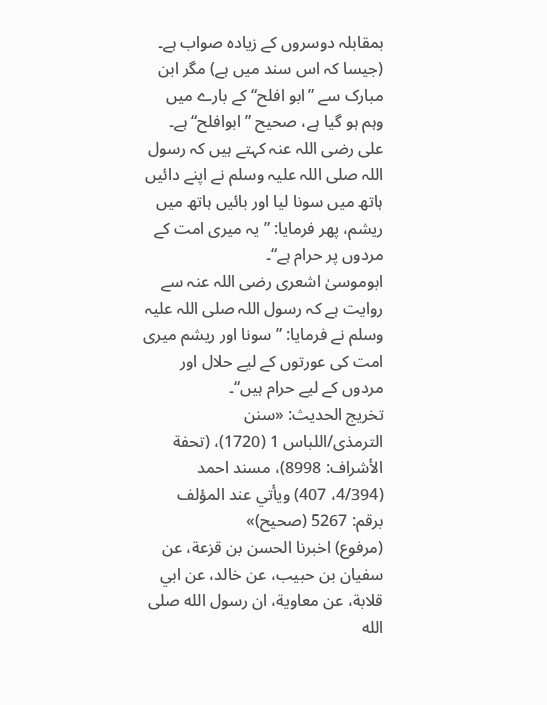بمقابلہ دوسروں کے زیادہ صواب ہے۔ (جیسا کہ اس سند میں ہے) مگر ابن مبارک سے ”ابو افلح“ کے بارے میں وہم ہو گیا ہے، صحیح ”ابوافلح“ ہے۔
علی رضی اللہ عنہ کہتے ہیں کہ رسول اللہ صلی اللہ علیہ وسلم نے اپنے دائیں ہاتھ میں سونا لیا اور بائیں ہاتھ میں ریشم، پھر فرمایا: ”یہ میری امت کے مردوں پر حرام ہے“۔
ابوموسیٰ اشعری رضی اللہ عنہ سے روایت ہے کہ رسول اللہ صلی اللہ علیہ وسلم نے فرمایا: ”سونا اور ریشم میری امت کی عورتوں کے لیے حلال اور مردوں کے لیے حرام ہیں“۔
تخریج الحدیث: «سنن الترمذی/اللباس 1 (1720)، (تحفة الأشراف: 8998)، مسند احمد (4/394، 407) ویأتي عند المؤلف برقم: 5267 (صحیح)»
(مرفوع) اخبرنا الحسن بن قزعة، عن سفيان بن حبيب، عن خالد، عن ابي قلابة، عن معاوية، ان رسول الله صلى الله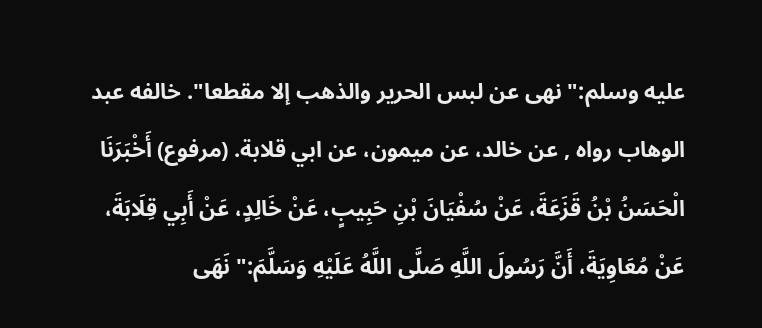عليه وسلم:" نهى عن لبس الحرير والذهب إلا مقطعا". خالفه عبد الوهاب رواه , عن خالد، عن ميمون، عن ابي قلابة. (مرفوع) أَخْبَرَنَا الْحَسَنُ بْنُ قَزَعَةَ، عَنْ سُفْيَانَ بْنِ حَبِيبٍ، عَنْ خَالِدٍ، عَنْ أَبِي قِلَابَةَ، عَنْ مُعَاوِيَةَ، أَنَّ رَسُولَ اللَّهِ صَلَّى اللَّهُ عَلَيْهِ وَسَلَّمَ:" نَهَى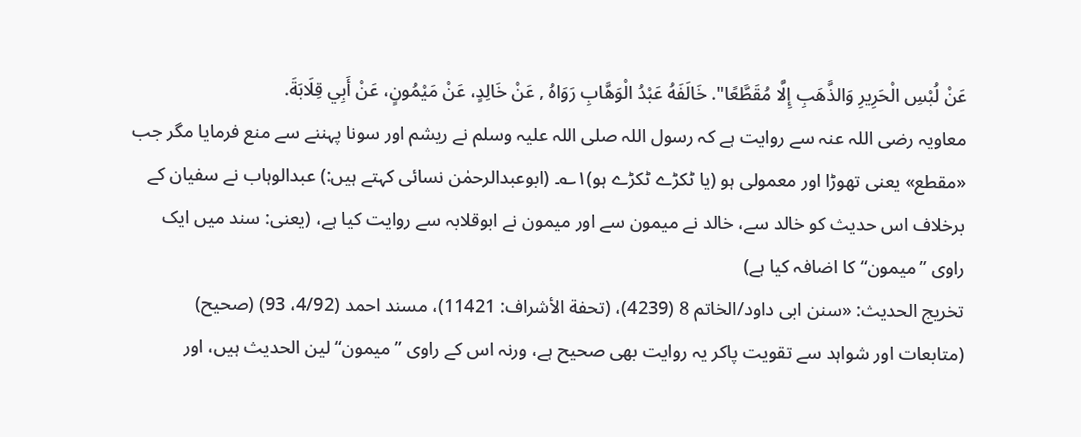عَنْ لُبْسِ الْحَرِيرِ وَالذَّهَبِ إِلَّا مُقَطَّعًا". خَالَفَهُ عَبْدُ الْوَهَّابِ رَوَاهُ , عَنْ خَالِدٍ، عَنْ مَيْمُونٍ، عَنْ أَبِي قِلَابَةَ.
معاویہ رضی اللہ عنہ سے روایت ہے کہ رسول اللہ صلی اللہ علیہ وسلم نے ریشم اور سونا پہننے سے منع فرمایا مگر جب «مقطع» یعنی تھوڑا اور معمولی ہو (یا ٹکڑے ٹکڑے ہو)۱؎۔ (ابوعبدالرحمٰن نسائی کہتے ہیں:) عبدالوہاب نے سفیان کے برخلاف اس حدیث کو خالد سے، خالد نے میمون سے اور میمون نے ابوقلابہ سے روایت کیا ہے، (یعنی: سند میں ایک راوی ”میمون“ کا اضافہ کیا ہے)
تخریج الحدیث: «سنن ابی داود/الخاتم 8 (4239)، (تحفة الأشراف: 11421)، مسند احمد (4/92، 93) (صحیح) (متابعات اور شواہد سے تقویت پاکر یہ روایت بھی صحیح ہے، ورنہ اس کے راوی ”میمون“ لین الحدیث ہیں، اور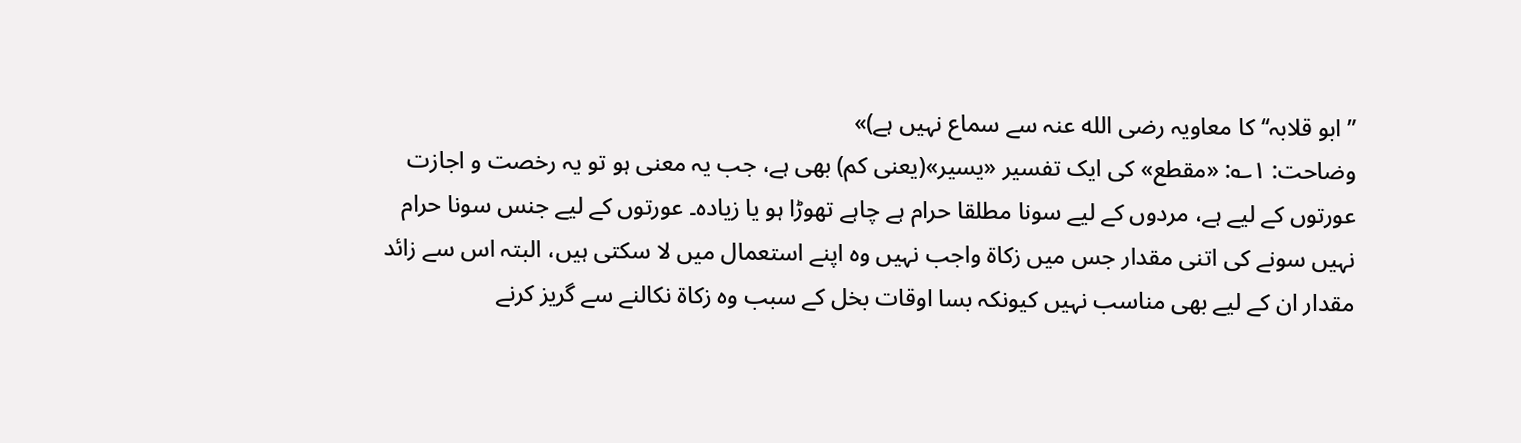”ابو قلابہ‘‘ کا معاویہ رضی الله عنہ سے سماع نہیں ہے)»
وضاحت: ۱؎: «مقطع» کی ایک تفسیر «یسیر»(یعنی کم) بھی ہے، جب یہ معنی ہو تو یہ رخصت و اجازت عورتوں کے لیے ہے، مردوں کے لیے سونا مطلقا حرام ہے چاہے تھوڑا ہو یا زیادہ۔ عورتوں کے لیے جنس سونا حرام نہیں سونے کی اتنی مقدار جس میں زکاۃ واجب نہیں وہ اپنے استعمال میں لا سکتی ہیں، البتہ اس سے زائد مقدار ان کے لیے بھی مناسب نہیں کیونکہ بسا اوقات بخل کے سبب وہ زکاۃ نکالنے سے گریز کرنے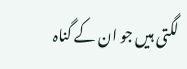لگتی ہیں جو ان کے گناہ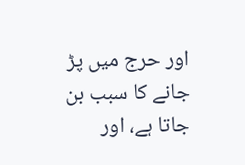اور حرج میں پڑ جانے کا سبب بن جاتا ہے، اور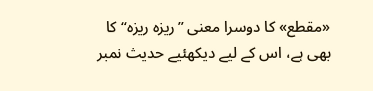«مقطع» کا دوسرا معنی ”ریزہ ریزہ“ کا بھی ہے، اس کے لیے دیکھئیے حدیث نمبر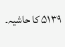۵۱۳۹ کا حاشیہ۔